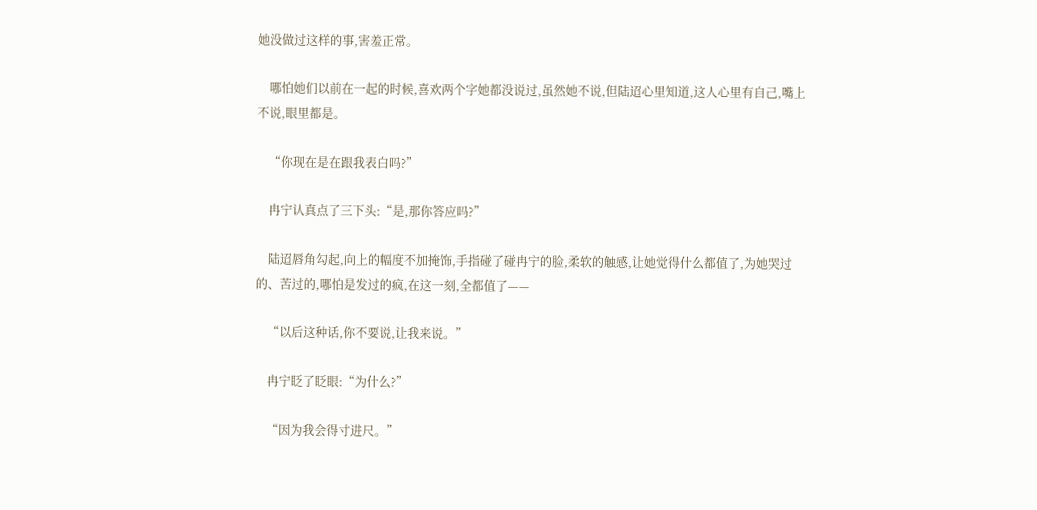她没做过这样的事,害羞正常。

    哪怕她们以前在一起的时候,喜欢两个字她都没说过,虽然她不说,但陆迢心里知道,这人心里有自己,嘴上不说,眼里都是。

    “你现在是在跟我表白吗?”

    冉宁认真点了三下头:“是,那你答应吗?”

    陆迢唇角勾起,向上的幅度不加掩饰,手指碰了碰冉宁的脸,柔软的触感,让她觉得什么都值了,为她哭过的、苦过的,哪怕是发过的疯,在这一刻,全都值了——

    “以后这种话,你不要说,让我来说。”

    冉宁眨了眨眼:“为什么?”

    “因为我会得寸进尺。”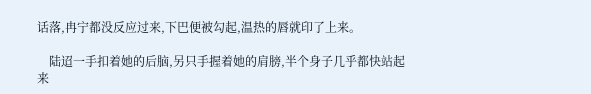话落,冉宁都没反应过来,下巴便被勾起,温热的唇就印了上来。

    陆迢一手扣着她的后脑,另只手握着她的肩膀,半个身子几乎都快站起来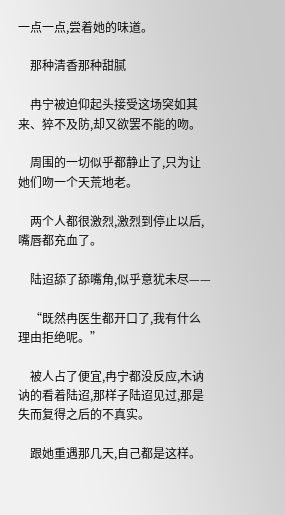一点一点,尝着她的味道。

    那种清香那种甜腻

    冉宁被迫仰起头接受这场突如其来、猝不及防,却又欲罢不能的吻。

    周围的一切似乎都静止了,只为让她们吻一个天荒地老。

    两个人都很激烈,激烈到停止以后,嘴唇都充血了。

    陆迢舔了舔嘴角,似乎意犹未尽——

    “既然冉医生都开口了,我有什么理由拒绝呢。”

    被人占了便宜,冉宁都没反应,木讷讷的看着陆迢,那样子陆迢见过,那是失而复得之后的不真实。

    跟她重遇那几天,自己都是这样。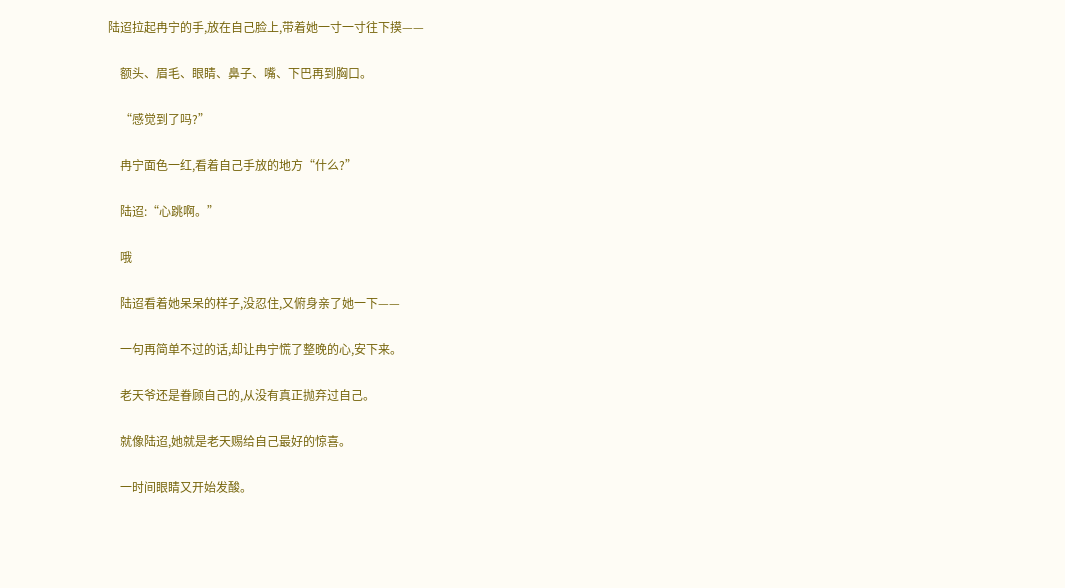陆迢拉起冉宁的手,放在自己脸上,带着她一寸一寸往下摸——

    额头、眉毛、眼睛、鼻子、嘴、下巴再到胸口。

    “感觉到了吗?”

    冉宁面色一红,看着自己手放的地方“什么?”

    陆迢:“心跳啊。”

    哦

    陆迢看着她呆呆的样子,没忍住,又俯身亲了她一下——

    一句再简单不过的话,却让冉宁慌了整晚的心,安下来。

    老天爷还是眷顾自己的,从没有真正抛弃过自己。

    就像陆迢,她就是老天赐给自己最好的惊喜。

    一时间眼睛又开始发酸。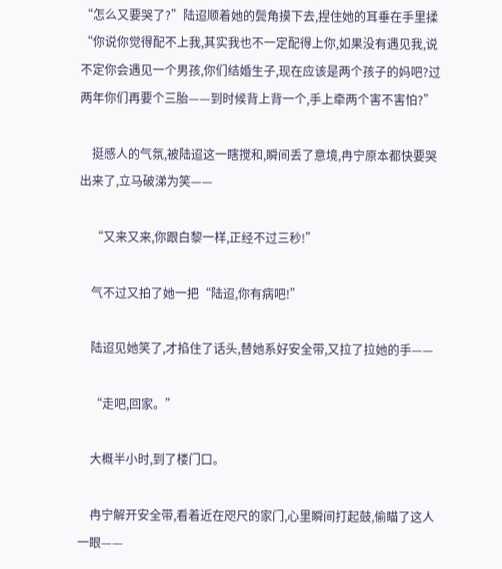“怎么又要哭了?”陆迢顺着她的鬓角摸下去,捏住她的耳垂在手里揉“你说你觉得配不上我,其实我也不一定配得上你,如果没有遇见我,说不定你会遇见一个男孩,你们结婚生子,现在应该是两个孩子的妈吧?过两年你们再要个三胎——到时候背上背一个,手上牵两个害不害怕?”

    挺感人的气氛,被陆迢这一瞎搅和,瞬间丢了意境,冉宁原本都快要哭出来了,立马破涕为笑——

    “又来又来,你跟白黎一样,正经不过三秒!”

    气不过又拍了她一把“陆迢,你有病吧!”

    陆迢见她笑了,才掐住了话头,替她系好安全带,又拉了拉她的手——

    “走吧,回家。”

    大概半小时,到了楼门口。

    冉宁解开安全带,看着近在咫尺的家门,心里瞬间打起鼓,偷瞄了这人一眼——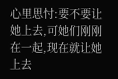心里思忖:要不要让她上去,可她们刚刚在一起,现在就让她上去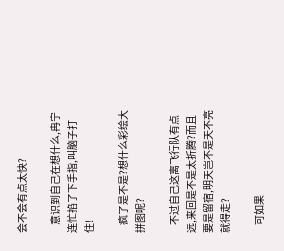会不会有点太快?

    意识到自己在想什么,冉宁连忙掐了下手指,叫脑子打住!

    疯了是不是?想什么彩绘大拼图呢?

    不过自己这离飞行队有点远,来回是不是太折腾?而且要是留宿,明天岂不是天不亮就得走?

    可如果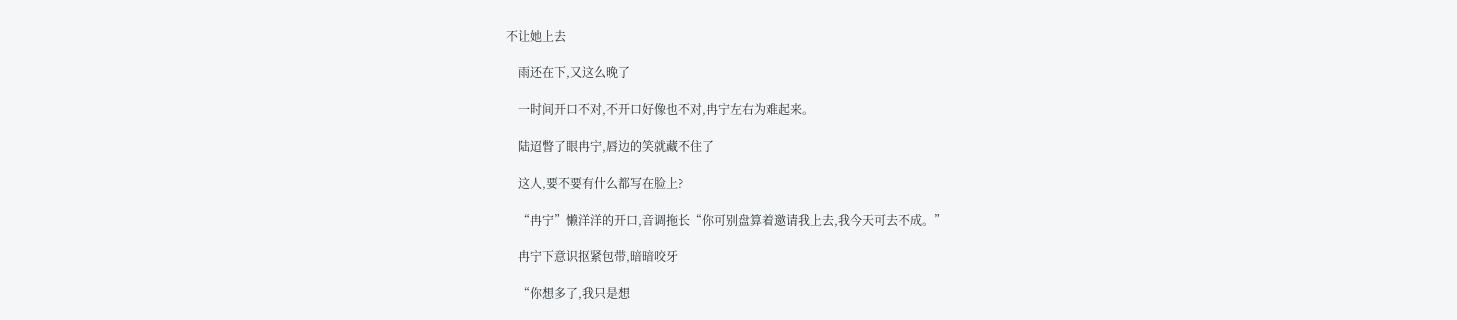不让她上去

    雨还在下,又这么晚了

    一时间开口不对,不开口好像也不对,冉宁左右为难起来。

    陆迢瞥了眼冉宁,唇边的笑就藏不住了

    这人,要不要有什么都写在脸上?

    “冉宁”懒洋洋的开口,音调拖长“你可别盘算着邀请我上去,我今天可去不成。”

    冉宁下意识抠紧包带,暗暗咬牙

    “你想多了,我只是想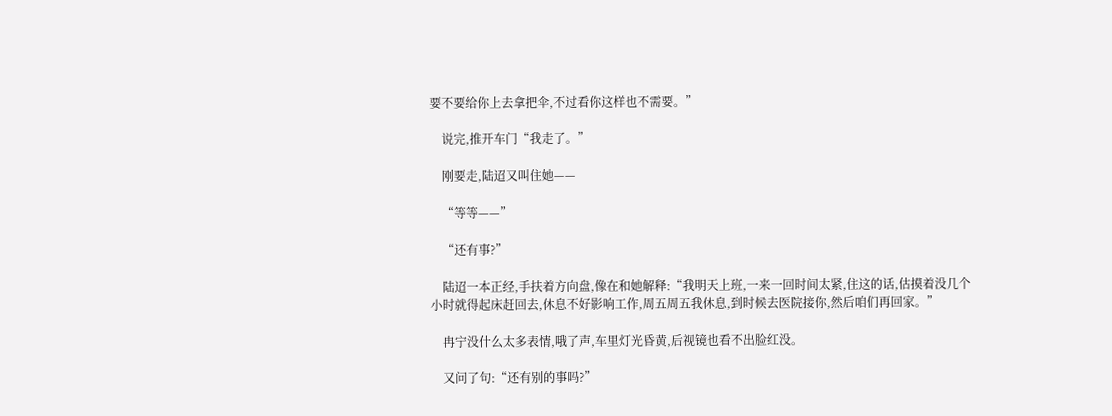要不要给你上去拿把伞,不过看你这样也不需要。”

    说完,推开车门“我走了。”

    刚要走,陆迢又叫住她——

    “等等——”

    “还有事?”

    陆迢一本正经,手扶着方向盘,像在和她解释:“我明天上班,一来一回时间太紧,住这的话,估摸着没几个小时就得起床赶回去,休息不好影响工作,周五周五我休息,到时候去医院接你,然后咱们再回家。”

    冉宁没什么太多表情,哦了声,车里灯光昏黄,后视镜也看不出脸红没。

    又问了句:“还有别的事吗?”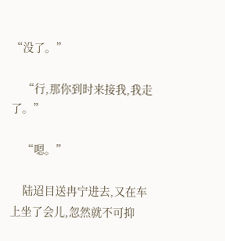“没了。”

    “行,那你到时来接我,我走了。”

    “嗯。”

    陆迢目送冉宁进去,又在车上坐了会儿,忽然就不可抑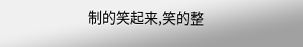制的笑起来,笑的整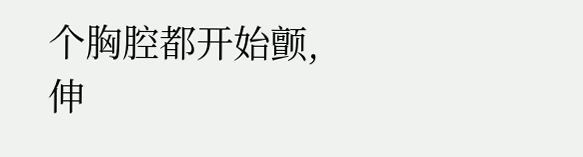个胸腔都开始颤,伸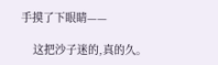手摸了下眼睛——

    这把沙子迷的,真的久。